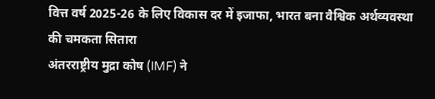वित्त वर्ष 2025-26 के लिए विकास दर में इजाफा, भारत बना वैश्विक अर्थव्यवस्था की चमकता सितारा
अंतरराष्ट्रीय मुद्रा कोष (IMF) ने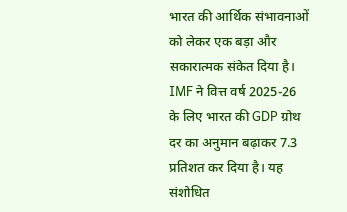भारत की आर्थिक संभावनाओं को लेकर एक बड़ा और सकारात्मक संकेत दिया है। IMF ने वित्त वर्ष 2025-26 के लिए भारत की GDP ग्रोथ दर का अनुमान बढ़ाकर 7.3 प्रतिशत कर दिया है। यह संशोधित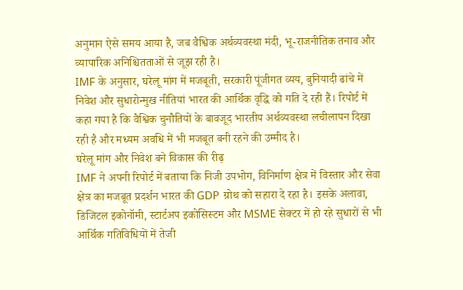अनुमान ऐसे समय आया है, जब वैश्विक अर्थव्यवस्था मंदी, भू-राजनीतिक तनाव और व्यापारिक अनिश्चितताओं से जूझ रही है।
IMF के अनुसार, घरेलू मांग में मजबूती, सरकारी पूंजीगत व्यय, बुनियादी ढांचे में निवेश और सुधारोन्मुख नीतियां भारत की आर्थिक वृद्धि को गति दे रही हैं। रिपोर्ट में कहा गया है कि वैश्विक चुनौतियों के बावजूद भारतीय अर्थव्यवस्था लचीलापन दिखा रही है और मध्यम अवधि में भी मजबूत बनी रहने की उम्मीद है।
घरेलू मांग और निवेश बने विकास की रीढ़
IMF ने अपनी रिपोर्ट में बताया कि निजी उपभोग, विनिर्माण क्षेत्र में विस्तार और सेवा क्षेत्र का मजबूत प्रदर्शन भारत की GDP ग्रोथ को सहारा दे रहा है। इसके अलावा, डिजिटल इकोनॉमी, स्टार्टअप इकोसिस्टम और MSME सेक्टर में हो रहे सुधारों से भी आर्थिक गतिविधियों में तेजी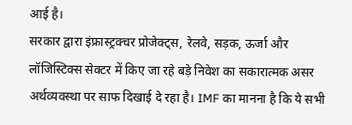आई है।
सरकार द्वारा इंफ्रास्ट्रक्चर प्रोजेक्ट्स, रेलवे, सड़क, ऊर्जा और लॉजिस्टिक्स सेक्टर में किए जा रहे बड़े निवेश का सकारात्मक असर अर्थव्यवस्था पर साफ दिखाई दे रहा है। IMF का मानना है कि ये सभी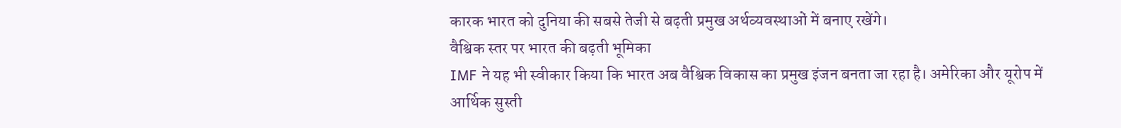कारक भारत को दुनिया की सबसे तेजी से बढ़ती प्रमुख अर्थव्यवस्थाओं में बनाए रखेंगे।
वैश्विक स्तर पर भारत की बढ़ती भूमिका
IMF ने यह भी स्वीकार किया कि भारत अब वैश्विक विकास का प्रमुख इंजन बनता जा रहा है। अमेरिका और यूरोप में आर्थिक सुस्ती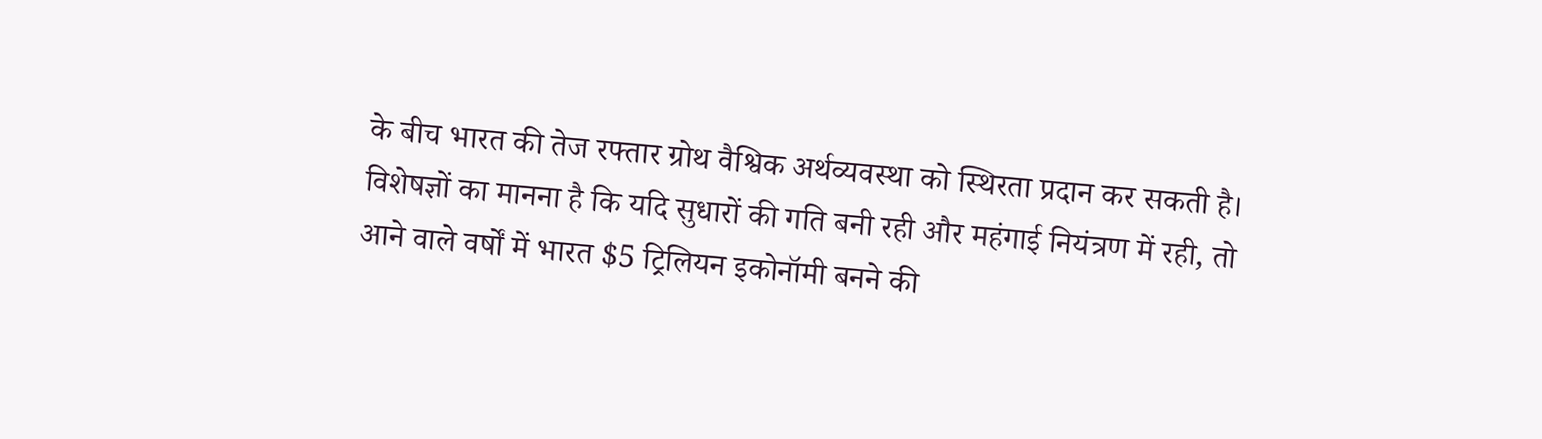के बीच भारत की तेज रफ्तार ग्रोथ वैश्विक अर्थव्यवस्था को स्थिरता प्रदान कर सकती है।
विशेषज्ञों का मानना है कि यदि सुधारों की गति बनी रही और महंगाई नियंत्रण में रही, तो आने वाले वर्षों में भारत $5 ट्रिलियन इकोनॉमी बनने की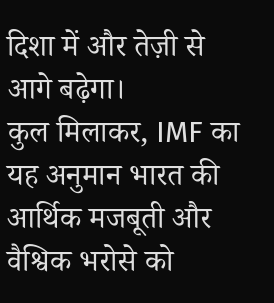दिशा में और तेज़ी से आगे बढ़ेगा।
कुल मिलाकर, IMF का यह अनुमान भारत की आर्थिक मजबूती और वैश्विक भरोसे को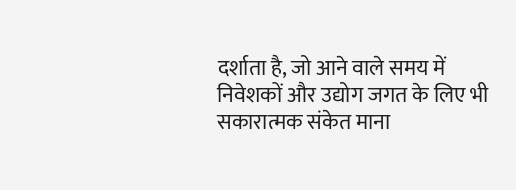दर्शाता है, जो आने वाले समय में निवेशकों और उद्योग जगत के लिए भी सकारात्मक संकेत माना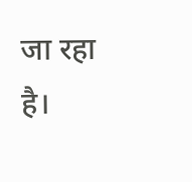जा रहा है।